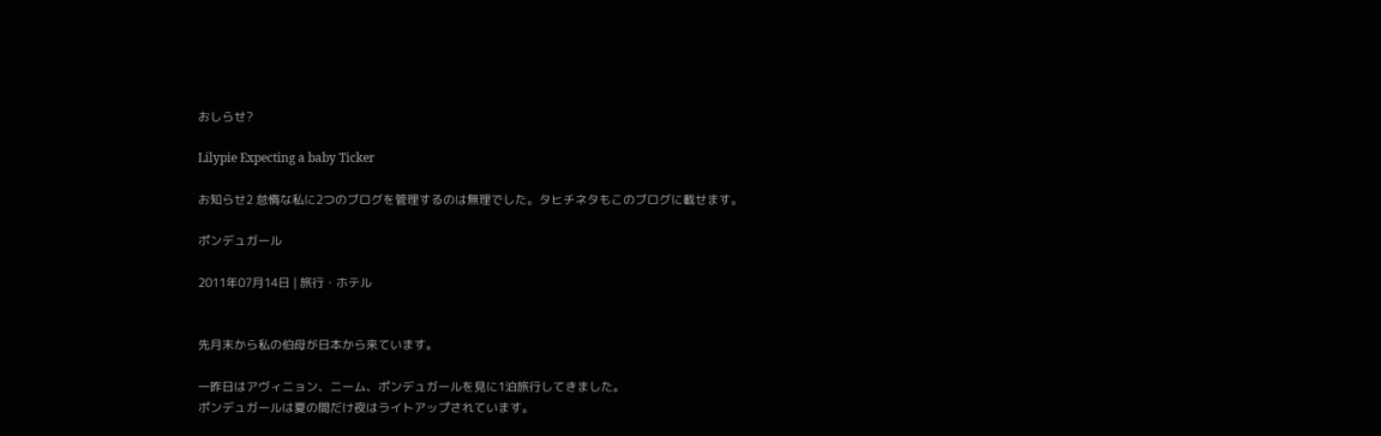おしらせ?

Lilypie Expecting a baby Ticker

お知らせ2 怠惰な私に2つのブログを管理するのは無理でした。タヒチネタもこのブログに載せます。

ポンデュガール

2011年07月14日 | 旅行・ホテル


先月末から私の伯母が日本から来ています。

一昨日はアヴィニョン、ニーム、ポンデュガールを見に1泊旅行してきました。
ポンデュガールは夏の間だけ夜はライトアップされています。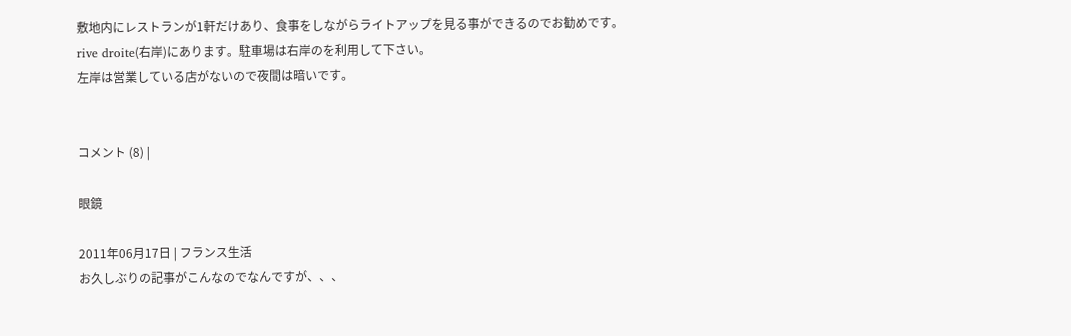敷地内にレストランが1軒だけあり、食事をしながらライトアップを見る事ができるのでお勧めです。
rive droite(右岸)にあります。駐車場は右岸のを利用して下さい。
左岸は営業している店がないので夜間は暗いです。


コメント (8) |

眼鏡

2011年06月17日 | フランス生活
お久しぶりの記事がこんなのでなんですが、、、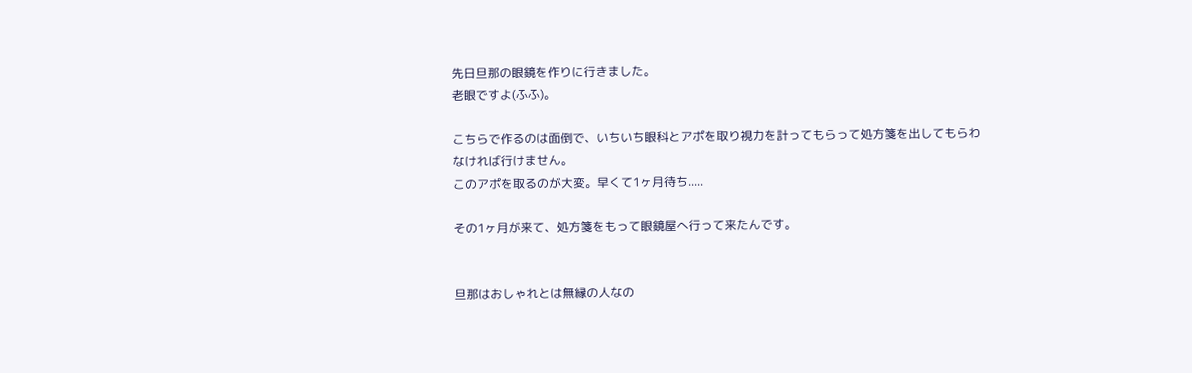先日旦那の眼鏡を作りに行きました。
老眼ですよ(ふふ)。

こちらで作るのは面倒で、いちいち眼科とアポを取り視力を計ってもらって処方箋を出してもらわなければ行けません。
このアポを取るのが大変。早くて1ヶ月待ち.....

その1ヶ月が来て、処方箋をもって眼鏡屋へ行って来たんです。


旦那はおしゃれとは無縁の人なの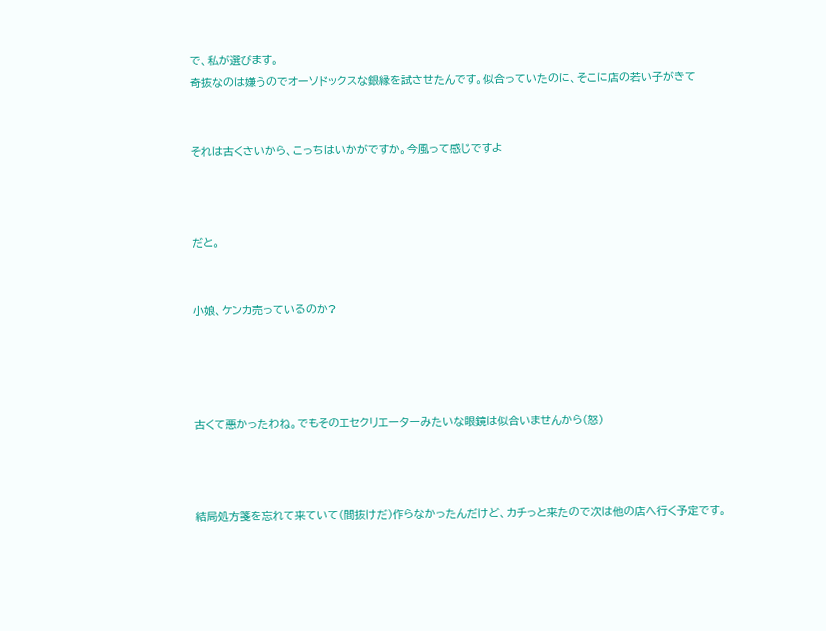で、私が選びます。
奇抜なのは嫌うのでオーソドックスな銀縁を試させたんです。似合っていたのに、そこに店の若い子がきて


それは古くさいから、こっちはいかがですか。今風って感じですよ



だと。


小娘、ケンカ売っているのか?




古くて悪かったわね。でもそのエセクリエーターみたいな眼鏡は似合いませんから(怒)



結局処方箋を忘れて来ていて(間抜けだ)作らなかったんだけど、カチっと来たので次は他の店へ行く予定です。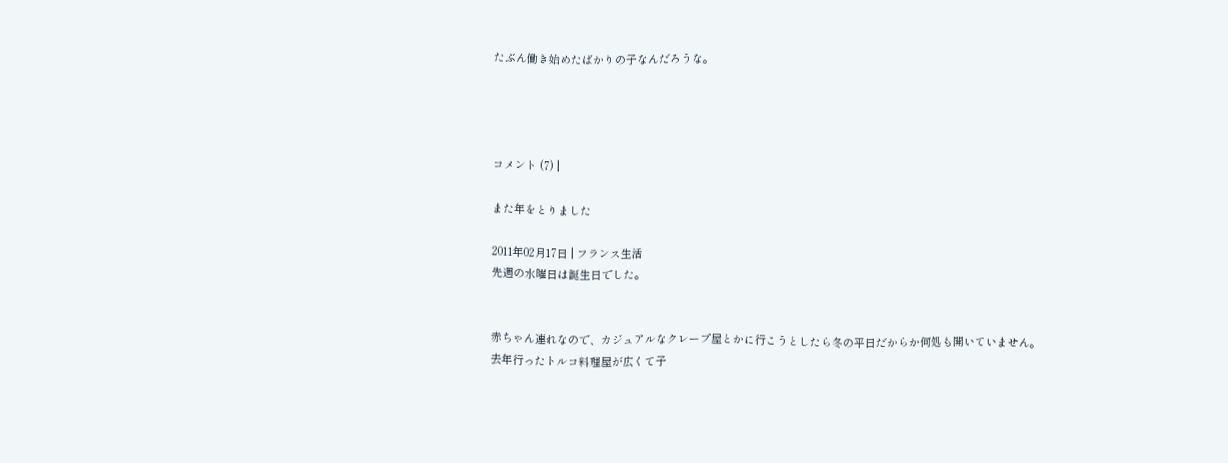たぶん働き始めたばかりの子なんだろうな。




コメント (7) |

また年をとりました

2011年02月17日 | フランス生活
先週の水曜日は誕生日でした。


赤ちゃん連れなので、カジュアルなクレープ屋とかに行こうとしたら冬の平日だからか何処も開いていません。
去年行ったトルコ料理屋が広くて子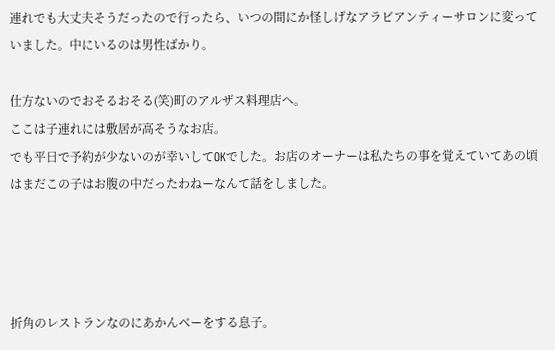連れでも大丈夫そうだったので行ったら、いつの間にか怪しげなアラビアンティーサロンに変っていました。中にいるのは男性ばかり。

仕方ないのでおそるおそる(笑)町のアルザス料理店へ。
ここは子連れには敷居が高そうなお店。
でも平日で予約が少ないのが幸いしてOKでした。お店のオーナーは私たちの事を覚えていてあの頃はまだこの子はお腹の中だったわねーなんて話をしました。




折角のレストランなのにあかんベーをする息子。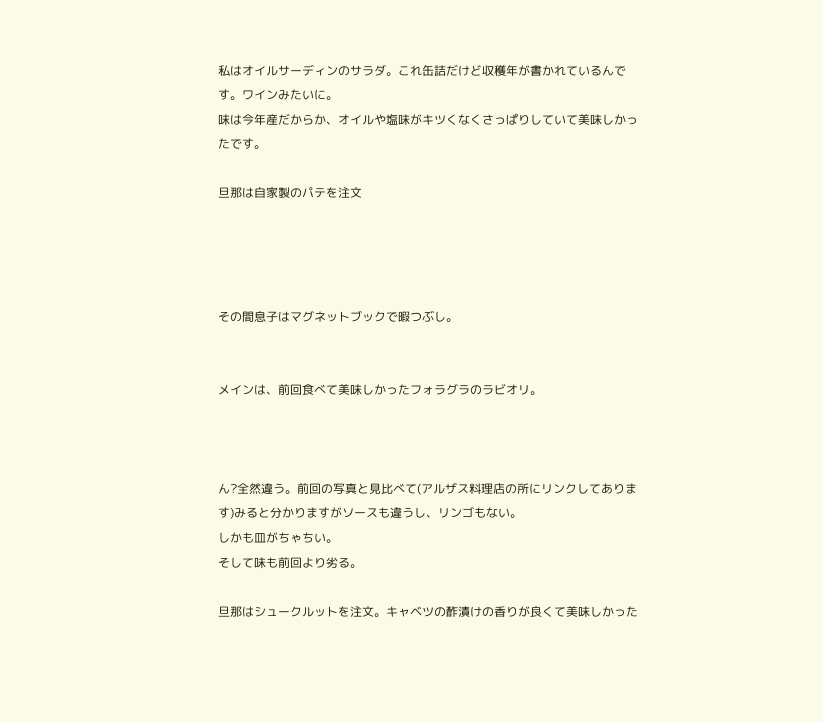私はオイルサーディンのサラダ。これ缶詰だけど収穫年が書かれているんです。ワインみたいに。
味は今年産だからか、オイルや塩味がキツくなくさっぱりしていて美味しかったです。

旦那は自家製のパテを注文




その間息子はマグネットブックで暇つぶし。


メインは、前回食べて美味しかったフォラグラのラビオリ。



ん?全然違う。前回の写真と見比べて(アルザス料理店の所にリンクしてあります)みると分かりますがソースも違うし、リンゴもない。
しかも皿がちゃちい。
そして味も前回より劣る。

旦那はシュークルットを注文。キャベツの酢漬けの香りが良くて美味しかった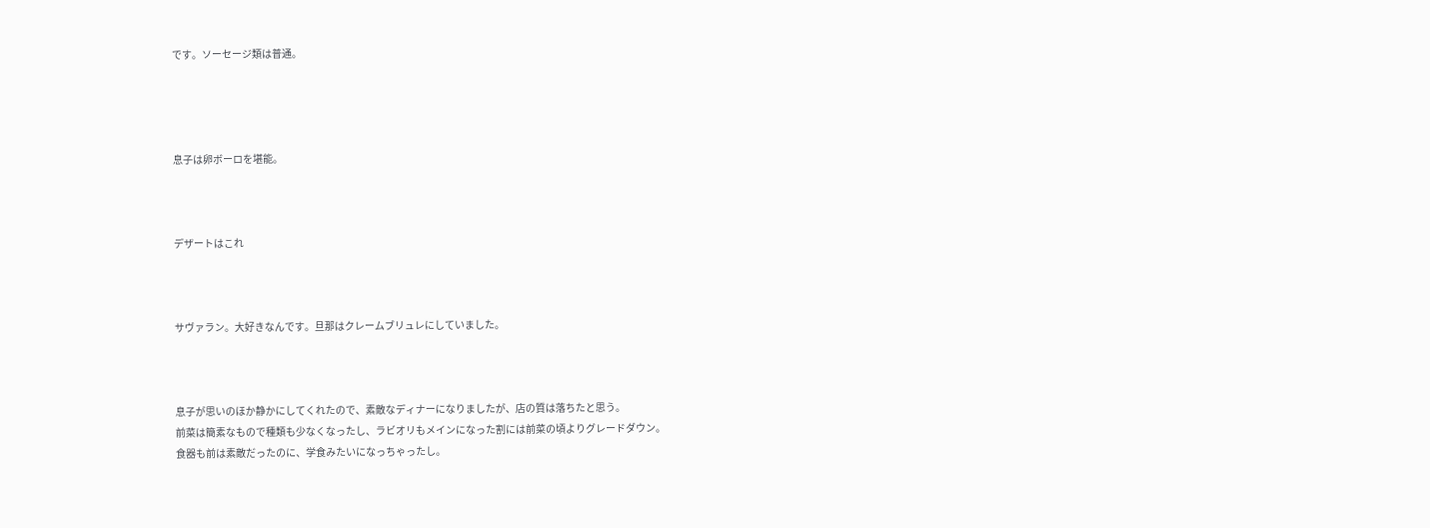です。ソーセージ類は普通。




息子は卵ボーロを堪能。



デザートはこれ



サヴァラン。大好きなんです。旦那はクレームブリュレにしていました。



息子が思いのほか静かにしてくれたので、素敵なディナーになりましたが、店の質は落ちたと思う。
前菜は簡素なもので種類も少なくなったし、ラビオリもメインになった割には前菜の頃よりグレードダウン。
食器も前は素敵だったのに、学食みたいになっちゃったし。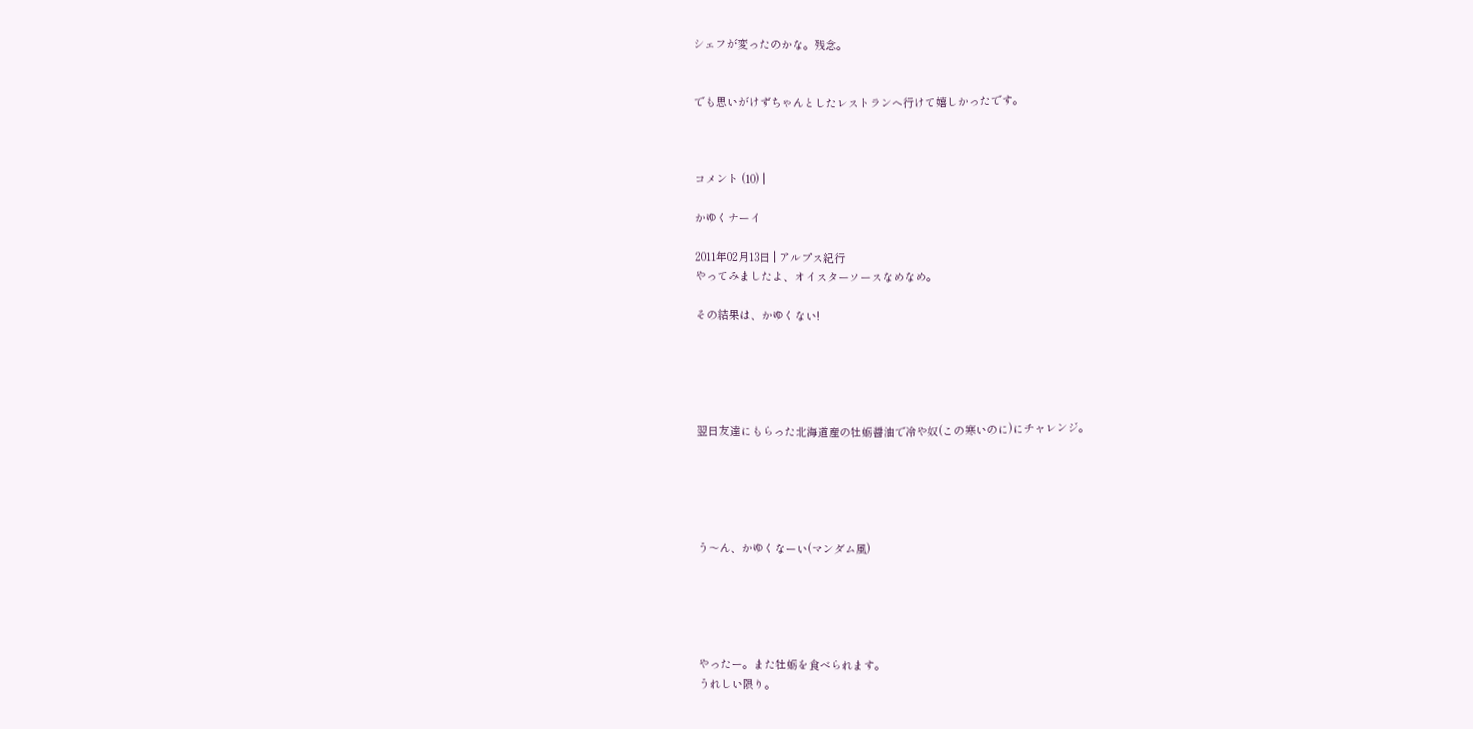シェフが変ったのかな。残念。


でも思いがけずちゃんとしたレストランへ行けて嬉しかったです。



コメント (10) |

かゆくナーイ

2011年02月13日 | アルプス紀行
やってみましたよ、オイスターソースなめなめ。

その結果は、かゆくない!





翌日友達にもらった北海道産の牡蛎醤油で冷や奴(この寒いのに)にチャレンジ。





う〜ん、かゆくなーい(マンダム風)





やったー。また牡蛎を食べられます。
うれしい限り。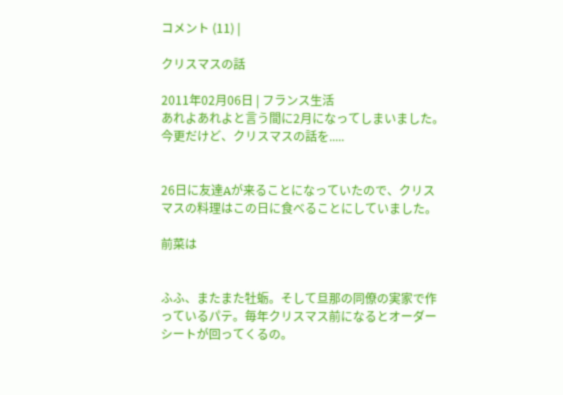コメント (11) |

クリスマスの話

2011年02月06日 | フランス生活
あれよあれよと言う間に2月になってしまいました。
今更だけど、クリスマスの話を.....


26日に友達Aが来ることになっていたので、クリスマスの料理はこの日に食べることにしていました。

前菜は


ふふ、またまた牡蛎。そして旦那の同僚の実家で作っているパテ。毎年クリスマス前になるとオーダーシートが回ってくるの。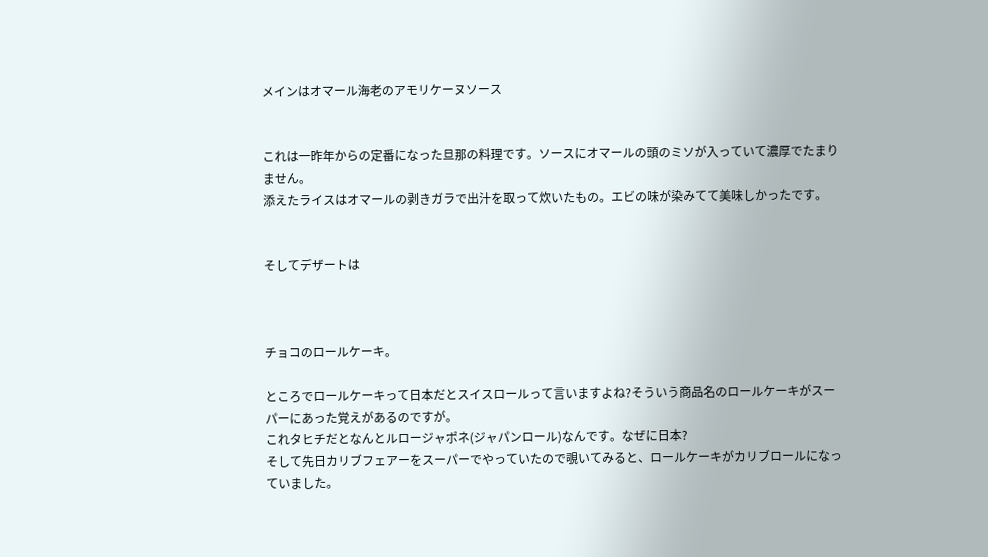メインはオマール海老のアモリケーヌソース


これは一昨年からの定番になった旦那の料理です。ソースにオマールの頭のミソが入っていて濃厚でたまりません。
添えたライスはオマールの剥きガラで出汁を取って炊いたもの。エビの味が染みてて美味しかったです。


そしてデザートは



チョコのロールケーキ。

ところでロールケーキって日本だとスイスロールって言いますよね?そういう商品名のロールケーキがスーパーにあった覚えがあるのですが。
これタヒチだとなんとルロージャポネ(ジャパンロール)なんです。なぜに日本?
そして先日カリブフェアーをスーパーでやっていたので覗いてみると、ロールケーキがカリブロールになっていました。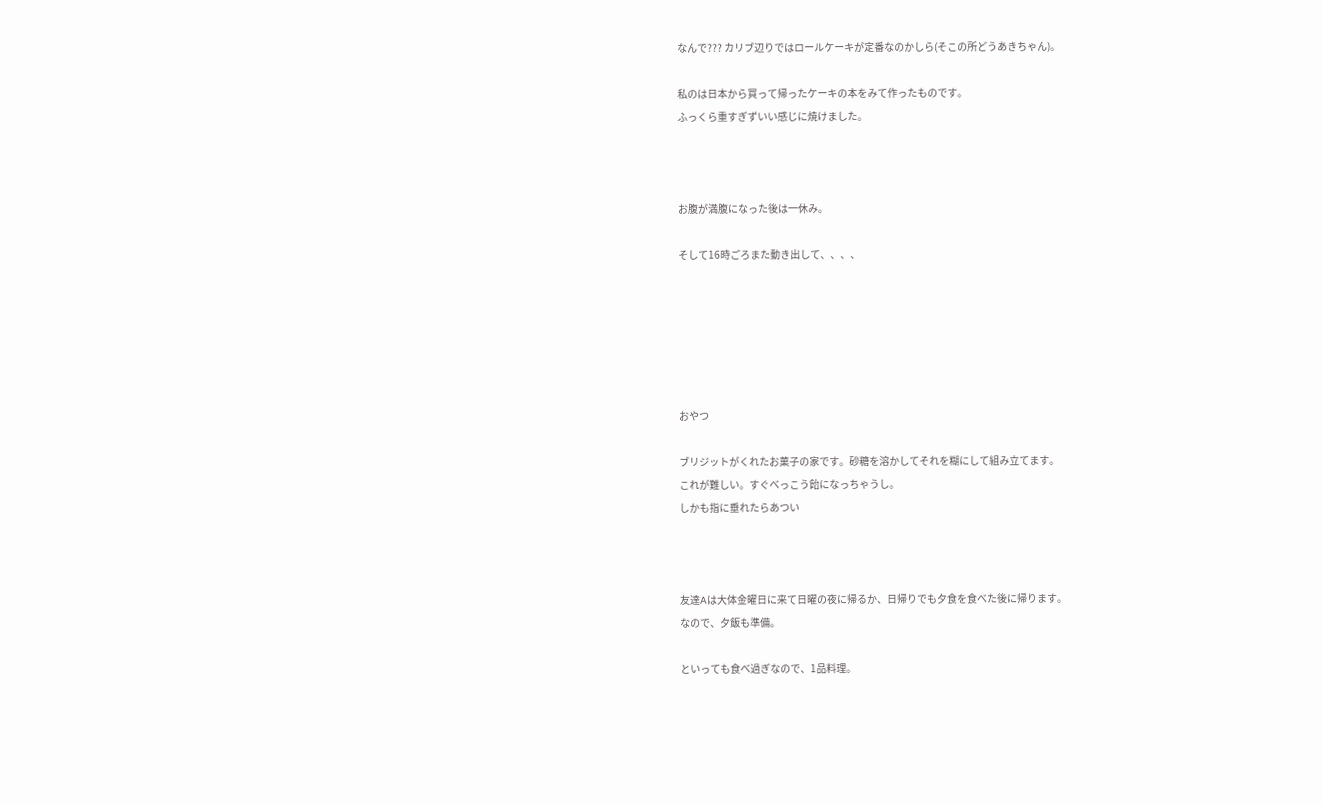なんで??? カリブ辺りではロールケーキが定番なのかしら(そこの所どうあきちゃん)。

私のは日本から買って帰ったケーキの本をみて作ったものです。
ふっくら重すぎずいい感じに焼けました。



お腹が満腹になった後は一休み。

そして16時ごろまた動き出して、、、、






おやつ

ブリジットがくれたお菓子の家です。砂糖を溶かしてそれを糊にして組み立てます。
これが難しい。すぐべっこう飴になっちゃうし。
しかも指に垂れたらあつい



友達Aは大体金曜日に来て日曜の夜に帰るか、日帰りでも夕食を食べた後に帰ります。
なので、夕飯も準備。

といっても食べ過ぎなので、1品料理。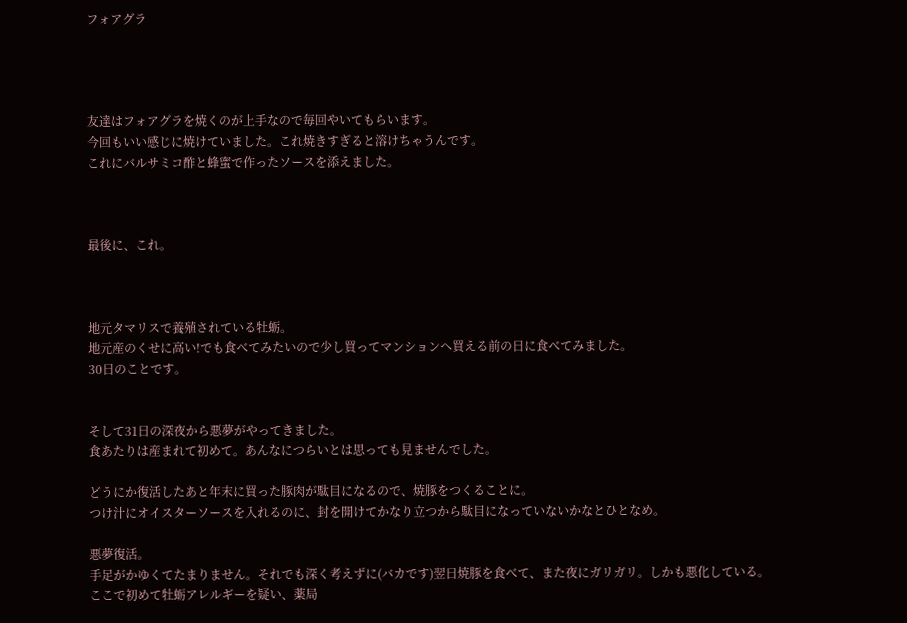フォアグラ




友達はフォアグラを焼くのが上手なので毎回やいてもらいます。
今回もいい感じに焼けていました。これ焼きすぎると溶けちゃうんです。
これにバルサミコ酢と蜂蜜で作ったソースを添えました。



最後に、これ。



地元タマリスで養殖されている牡蛎。
地元産のくせに高い!でも食べてみたいので少し買ってマンションへ買える前の日に食べてみました。
30日のことです。


そして31日の深夜から悪夢がやってきました。
食あたりは産まれて初めて。あんなにつらいとは思っても見ませんでした。

どうにか復活したあと年末に買った豚肉が駄目になるので、焼豚をつくることに。
つけ汁にオイスターソースを入れるのに、封を開けてかなり立つから駄目になっていないかなとひとなめ。

悪夢復活。
手足がかゆくてたまりません。それでも深く考えずに(バカです)翌日焼豚を食べて、また夜にガリガリ。しかも悪化している。
ここで初めて牡蛎アレルギーを疑い、薬局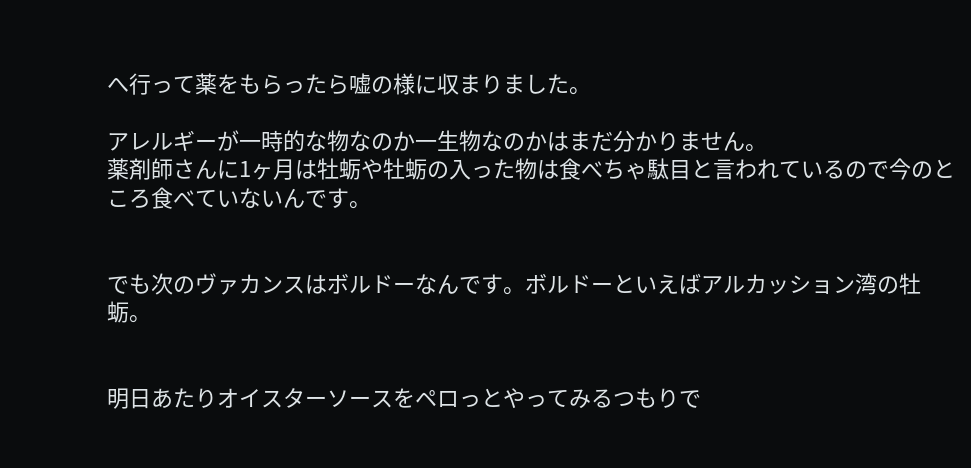へ行って薬をもらったら嘘の様に収まりました。

アレルギーが一時的な物なのか一生物なのかはまだ分かりません。
薬剤師さんに1ヶ月は牡蛎や牡蛎の入った物は食べちゃ駄目と言われているので今のところ食べていないんです。


でも次のヴァカンスはボルドーなんです。ボルドーといえばアルカッション湾の牡蛎。


明日あたりオイスターソースをペロっとやってみるつもりで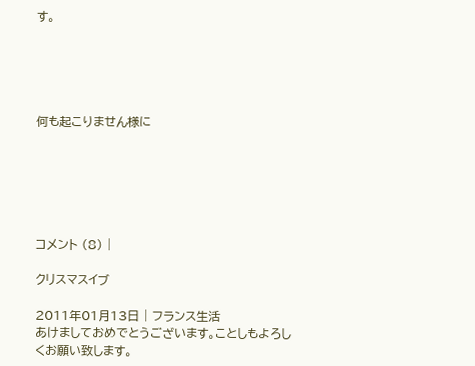す。





何も起こりません様に






コメント (8) |

クリスマスイブ

2011年01月13日 | フランス生活
あけましておめでとうございます。ことしもよろしくお願い致します。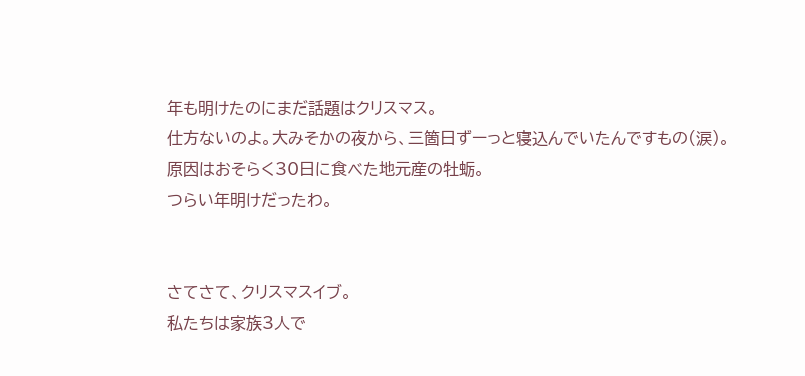年も明けたのにまだ話題はクリスマス。
仕方ないのよ。大みそかの夜から、三箇日ずーっと寝込んでいたんですもの(涙)。
原因はおそらく30日に食べた地元産の牡蛎。
つらい年明けだったわ。


さてさて、クリスマスイブ。
私たちは家族3人で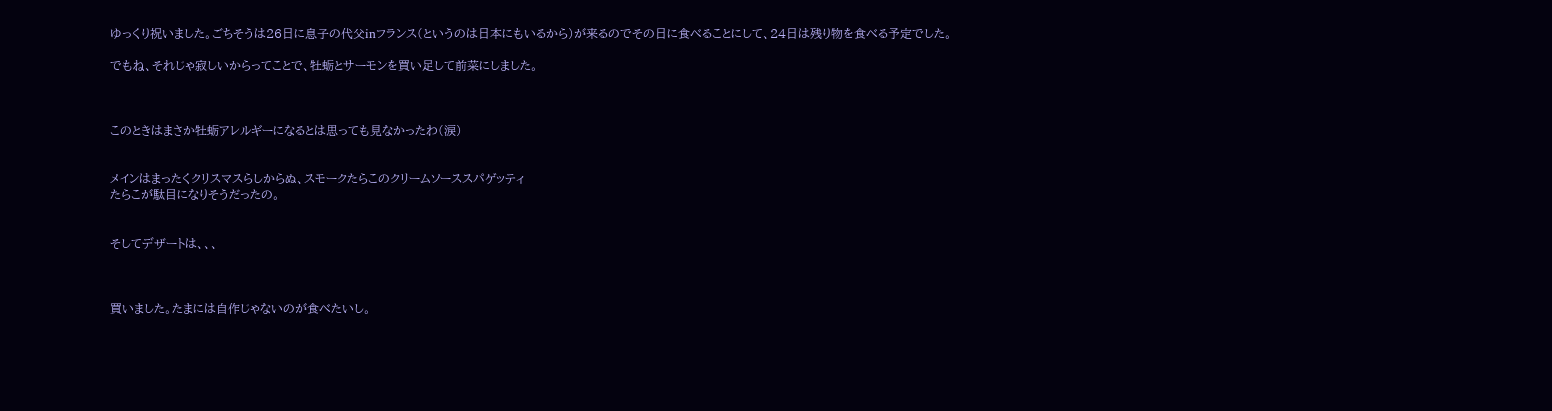ゆっくり祝いました。ごちそうは26日に息子の代父inフランス(というのは日本にもいるから)が来るのでその日に食べることにして、24日は残り物を食べる予定でした。

でもね、それじゃ寂しいからってことで、牡蛎とサーモンを買い足して前菜にしました。



このときはまさか牡蛎アレルギーになるとは思っても見なかったわ(涙)


メインはまったくクリスマスらしからぬ、スモークたらこのクリームソーススパゲッティ
たらこが駄目になりそうだったの。


そしてデザートは、、、



買いました。たまには自作じゃないのが食べたいし。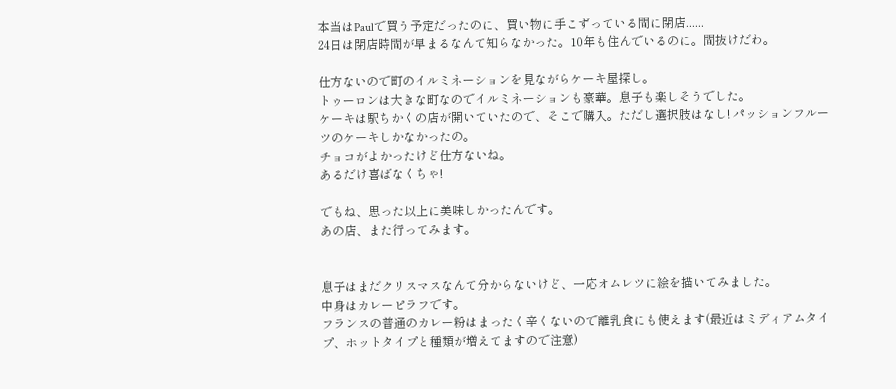本当はPaulで買う予定だったのに、買い物に手こずっている間に閉店......
24日は閉店時間が早まるなんて知らなかった。10年も住んでいるのに。間抜けだわ。

仕方ないので町のイルミネーションを見ながらケーキ屋探し。
トゥーロンは大きな町なのでイルミネーションも豪華。息子も楽しそうでした。
ケーキは駅ちかくの店が開いていたので、そこで購入。ただし選択肢はなし! パッションフルーツのケーキしかなかったの。
チョコがよかったけど仕方ないね。
あるだけ喜ばなくちゃ!

でもね、思った以上に美味しかったんです。
あの店、また行ってみます。


息子はまだクリスマスなんて分からないけど、一応オムレツに絵を描いてみました。
中身はカレーピラフです。
フランスの普通のカレー粉はまったく辛くないので離乳食にも使えます(最近はミディアムタイプ、ホットタイプと種類が増えてますので注意)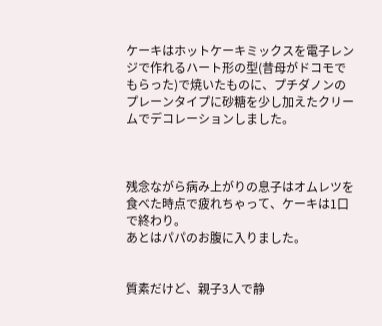ケーキはホットケーキミックスを電子レンジで作れるハート形の型(昔母がドコモでもらった)で焼いたものに、プチダノンのプレーンタイプに砂糖を少し加えたクリームでデコレーションしました。



残念ながら病み上がりの息子はオムレツを食べた時点で疲れちゃって、ケーキは1口で終わり。
あとはパパのお腹に入りました。


質素だけど、親子3人で静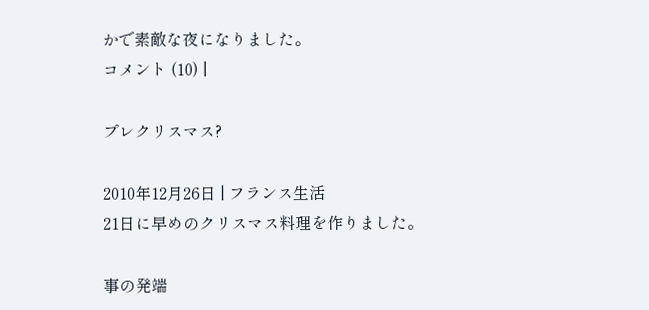かで素敵な夜になりました。
コメント (10) |

プレクリスマス?

2010年12月26日 | フランス生活
21日に早めのクリスマス料理を作りました。

事の発端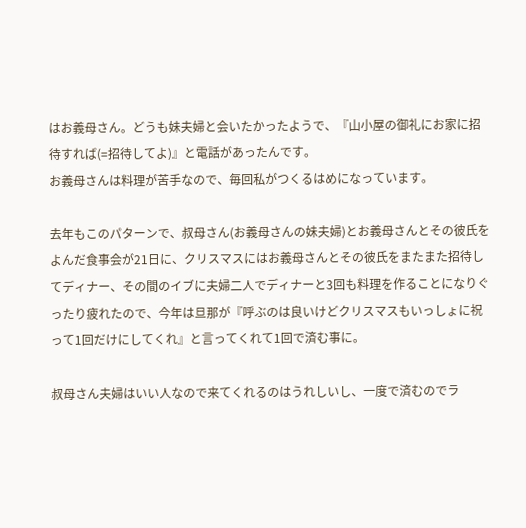はお義母さん。どうも妹夫婦と会いたかったようで、『山小屋の御礼にお家に招待すれば(=招待してよ)』と電話があったんです。
お義母さんは料理が苦手なので、毎回私がつくるはめになっています。

去年もこのパターンで、叔母さん(お義母さんの妹夫婦)とお義母さんとその彼氏をよんだ食事会が21日に、クリスマスにはお義母さんとその彼氏をまたまた招待してディナー、その間のイブに夫婦二人でディナーと3回も料理を作ることになりぐったり疲れたので、今年は旦那が『呼ぶのは良いけどクリスマスもいっしょに祝って1回だけにしてくれ』と言ってくれて1回で済む事に。

叔母さん夫婦はいい人なので来てくれるのはうれしいし、一度で済むのでラ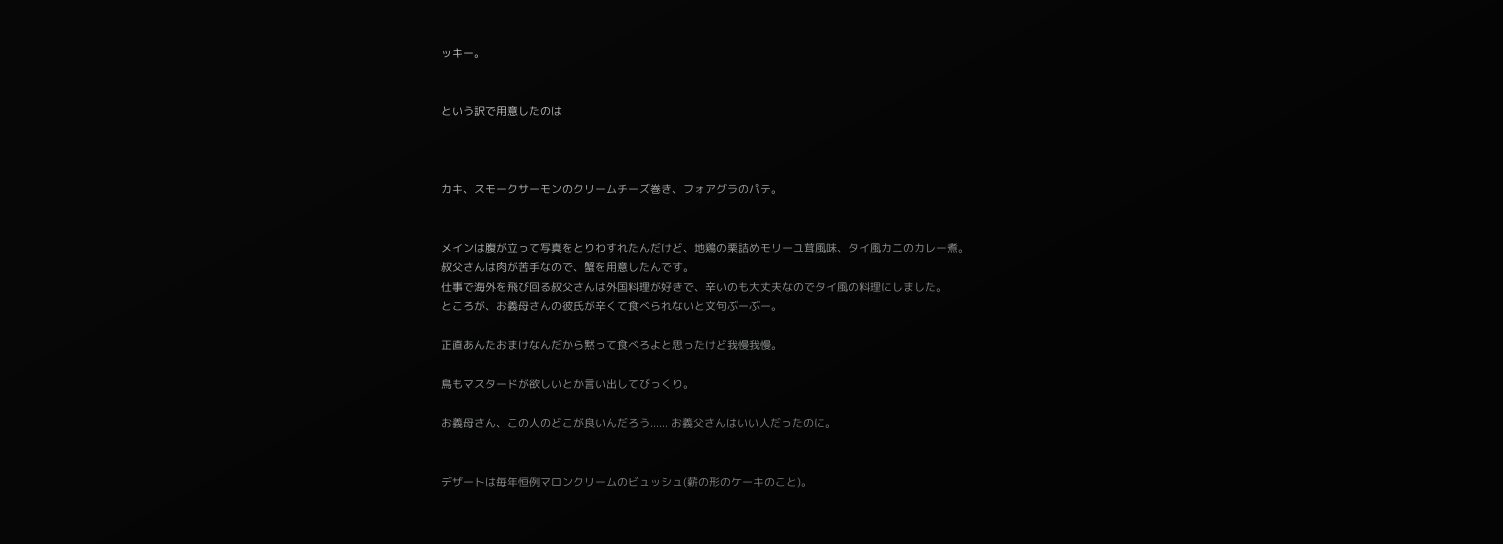ッキー。


という訳で用意したのは



カキ、スモークサーモンのクリームチーズ巻き、フォアグラのパテ。


メインは腹が立って写真をとりわすれたんだけど、地鶏の栗詰めモリーユ茸風味、タイ風カニのカレー煮。
叔父さんは肉が苦手なので、蟹を用意したんです。
仕事で海外を飛び回る叔父さんは外国料理が好きで、辛いのも大丈夫なのでタイ風の料理にしました。
ところが、お義母さんの彼氏が辛くて食べられないと文句ぶーぶー。

正直あんたおまけなんだから黙って食べろよと思ったけど我慢我慢。

鳥もマスタードが欲しいとか言い出してびっくり。

お義母さん、この人のどこが良いんだろう...... お義父さんはいい人だったのに。


デザートは毎年恒例マロンクリームのビュッシュ(薪の形のケーキのこと)。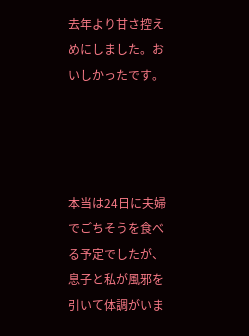去年より甘さ控えめにしました。おいしかったです。




本当は24日に夫婦でごちそうを食べる予定でしたが、息子と私が風邪を引いて体調がいま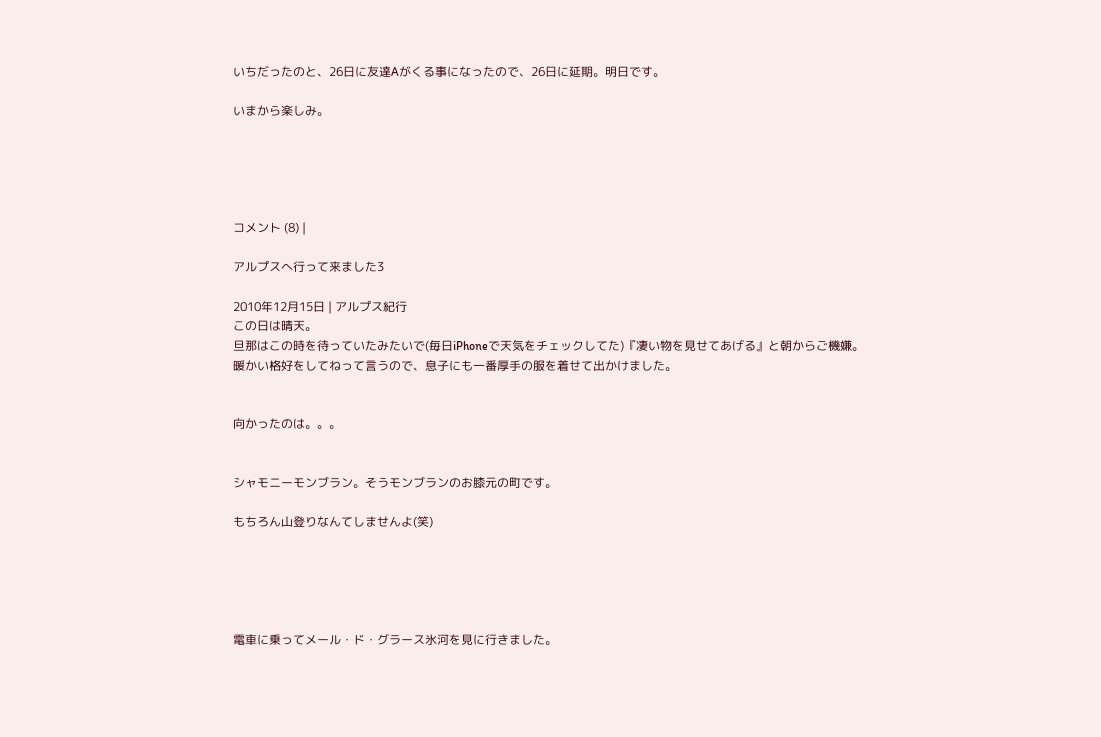いちだったのと、26日に友達Aがくる事になったので、26日に延期。明日です。

いまから楽しみ。





コメント (8) |

アルプスへ行って来ました3

2010年12月15日 | アルプス紀行
この日は晴天。
旦那はこの時を待っていたみたいで(毎日iPhoneで天気をチェックしてた)『凄い物を見せてあげる』と朝からご機嫌。
暖かい格好をしてねって言うので、息子にも一番厚手の服を着せて出かけました。


向かったのは。。。


シャモニーモンブラン。そうモンブランのお膝元の町です。

もちろん山登りなんてしませんよ(笑)





電車に乗ってメール・ド・グラース氷河を見に行きました。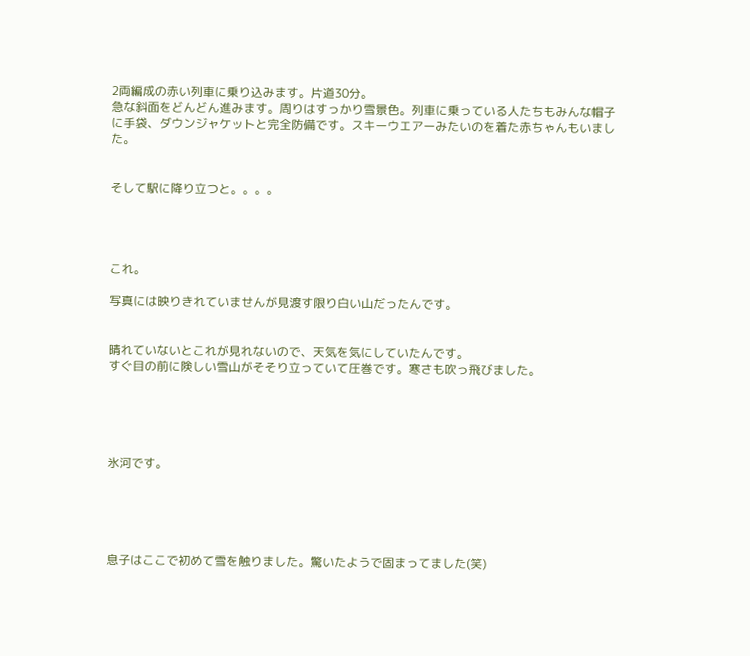2両編成の赤い列車に乗り込みます。片道30分。
急な斜面をどんどん進みます。周りはすっかり雪景色。列車に乗っている人たちもみんな帽子に手袋、ダウンジャケットと完全防備です。スキーウエアーみたいのを着た赤ちゃんもいました。


そして駅に降り立つと。。。。




これ。

写真には映りきれていませんが見渡す限り白い山だったんです。


晴れていないとこれが見れないので、天気を気にしていたんです。
すぐ目の前に険しい雪山がそそり立っていて圧巻です。寒さも吹っ飛びました。





氷河です。





息子はここで初めて雪を触りました。驚いたようで固まってました(笑)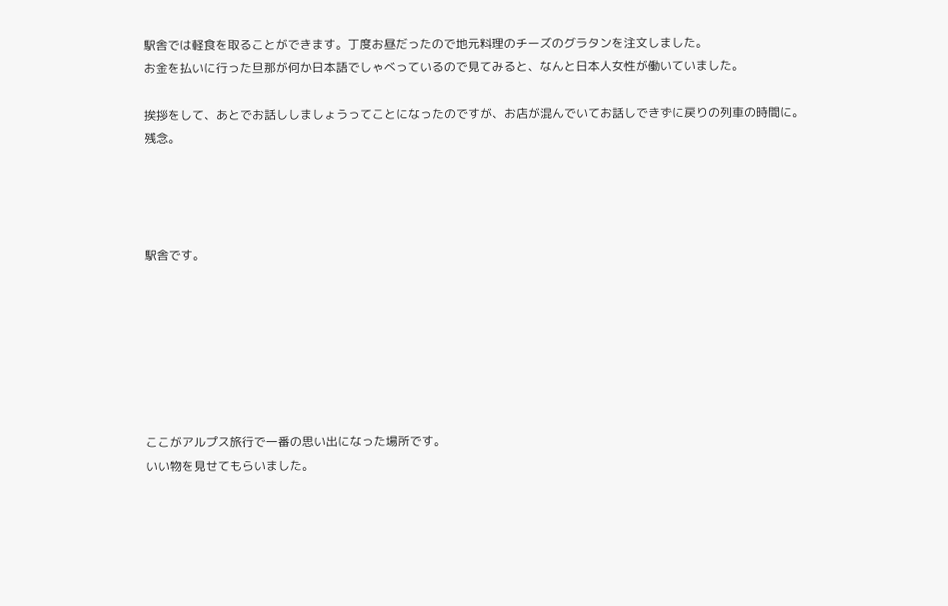駅舎では軽食を取ることができます。丁度お昼だったので地元料理のチーズのグラタンを注文しました。
お金を払いに行った旦那が何か日本語でしゃべっているので見てみると、なんと日本人女性が働いていました。

挨拶をして、あとでお話ししましょうってことになったのですが、お店が混んでいてお話しできずに戻りの列車の時間に。
残念。




駅舎です。







ここがアルプス旅行で一番の思い出になった場所です。
いい物を見せてもらいました。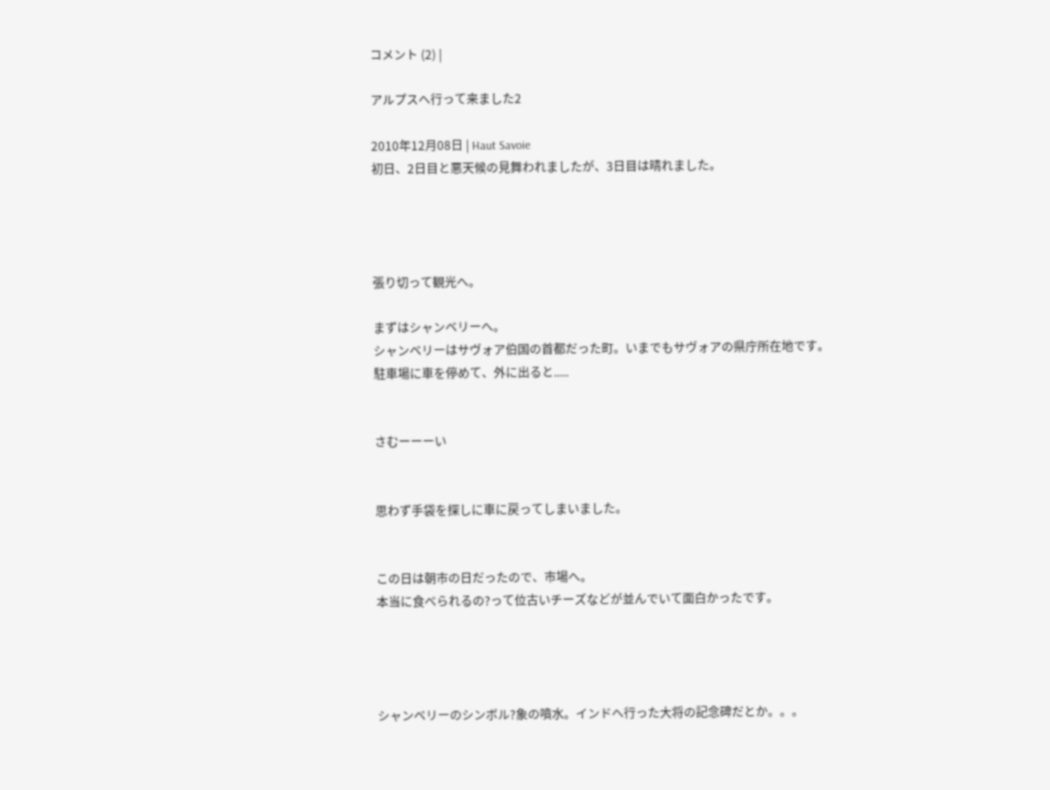コメント (2) |

アルプスへ行って来ました2

2010年12月08日 | Haut Savoie
初日、2日目と悪天候の見舞われましたが、3日目は晴れました。




張り切って観光へ。

まずはシャンベリーへ。
シャンベリーはサヴォア伯国の首都だった町。いまでもサヴォアの県庁所在地です。
駐車場に車を停めて、外に出ると.....


さむーーーい


思わず手袋を探しに車に戻ってしまいました。


この日は朝市の日だったので、市場へ。
本当に食べられるの?って位古いチーズなどが並んでいて面白かったです。




シャンベリーのシンボル?象の噴水。インドへ行った大将の記念碑だとか。。。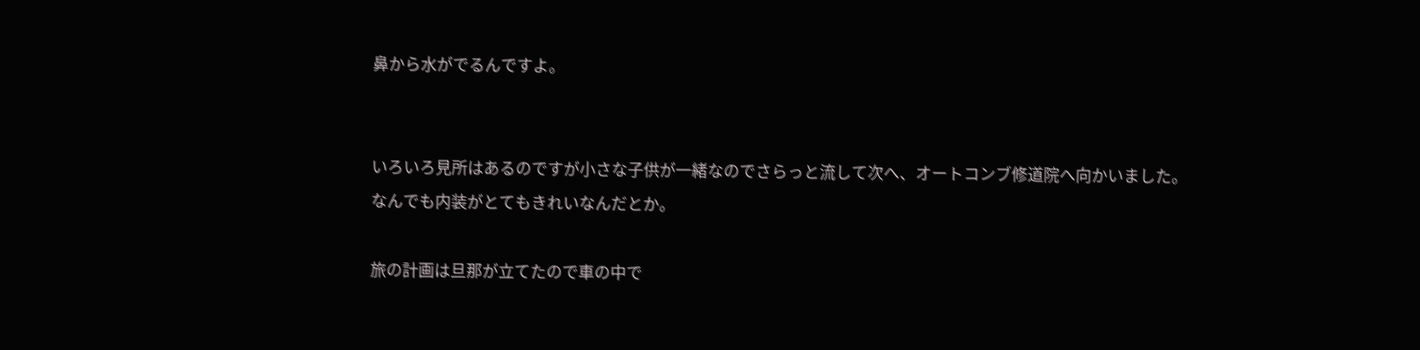鼻から水がでるんですよ。


いろいろ見所はあるのですが小さな子供が一緒なのでさらっと流して次へ、オートコンブ修道院へ向かいました。
なんでも内装がとてもきれいなんだとか。

旅の計画は旦那が立てたので車の中で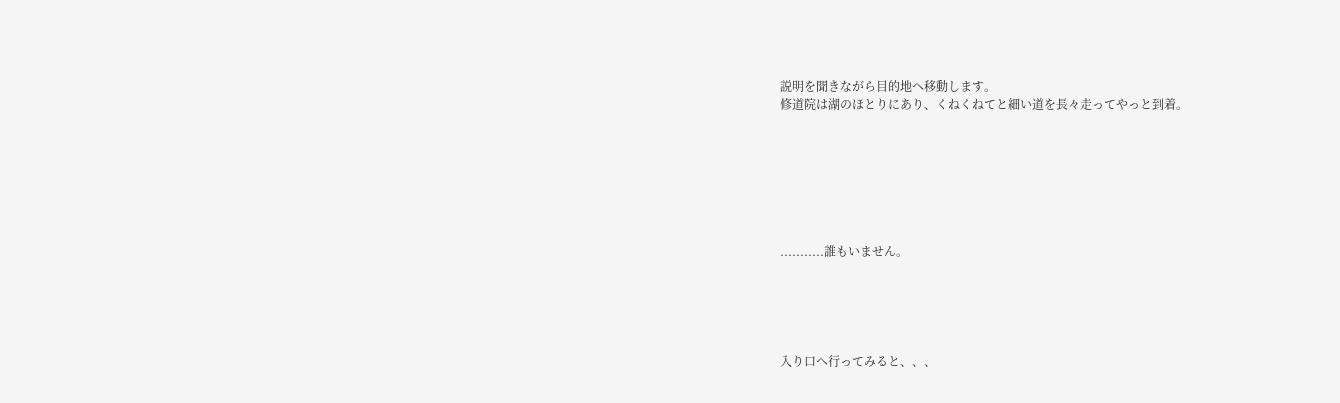説明を聞きながら目的地へ移動します。
修道院は湖のほとりにあり、くねくねてと細い道を長々走ってやっと到着。







...........誰もいません。





入り口へ行ってみると、、、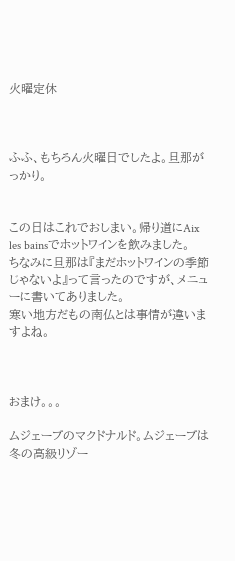火曜定休



ふふ、もちろん火曜日でしたよ。旦那がっかり。


この日はこれでおしまい。帰り道にAix les bainsでホットワインを飲みました。
ちなみに旦那は『まだホットワインの季節じゃないよ』って言ったのですが、メニューに書いてありました。
寒い地方だもの南仏とは事情が違いますよね。



おまけ。。。

ムジェーブのマクドナルド。ムジェーブは冬の高級リゾー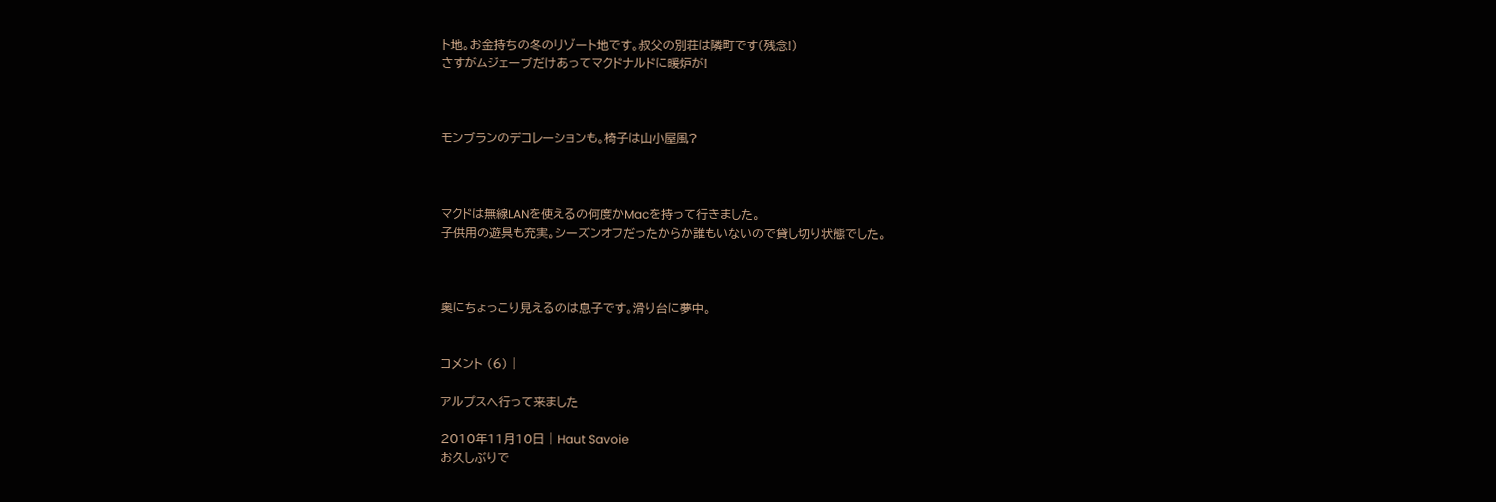ト地。お金持ちの冬のリゾート地です。叔父の別荘は隣町です(残念!)
さすがムジェーブだけあってマクドナルドに暖炉が!



モンブランのデコレーションも。椅子は山小屋風?



マクドは無線LANを使えるの何度かMacを持って行きました。
子供用の遊具も充実。シーズンオフだったからか誰もいないので貸し切り状態でした。



奥にちょっこり見えるのは息子です。滑り台に夢中。


コメント (6) |

アルプスへ行って来ました

2010年11月10日 | Haut Savoie
お久しぶりで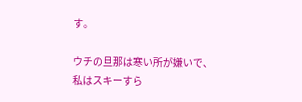す。

ウチの旦那は寒い所が嫌いで、私はスキーすら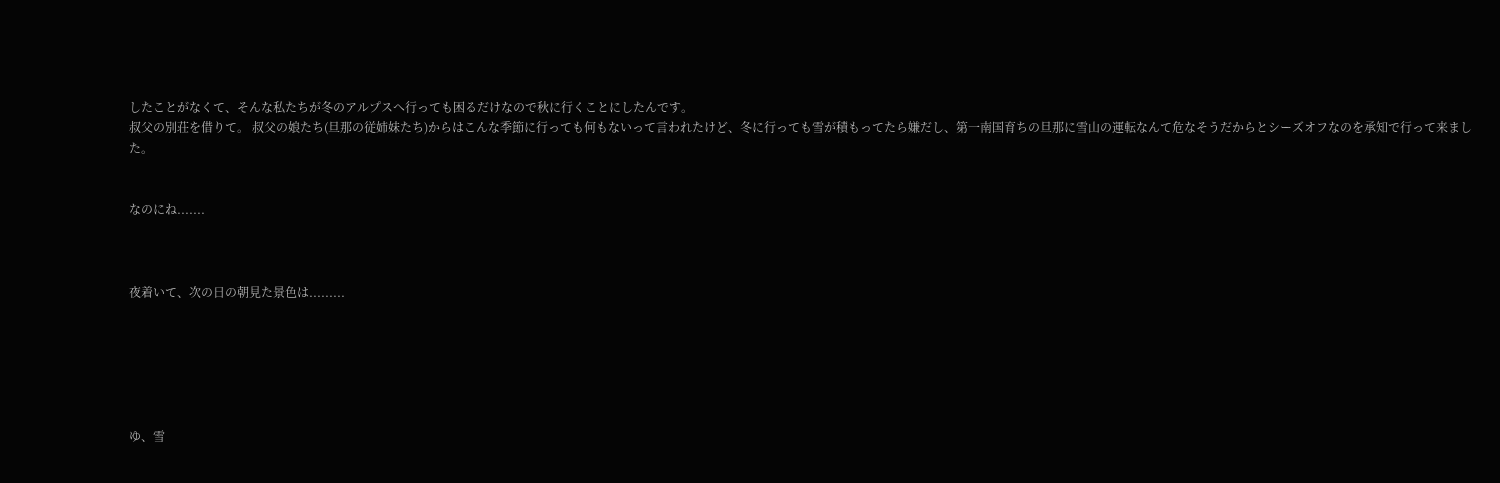したことがなくて、そんな私たちが冬のアルプスへ行っても困るだけなので秋に行くことにしたんです。
叔父の別荘を借りて。 叔父の娘たち(旦那の従姉妹たち)からはこんな季節に行っても何もないって言われたけど、冬に行っても雪が積もってたら嫌だし、第一南国育ちの旦那に雪山の運転なんて危なそうだからとシーズオフなのを承知で行って来ました。


なのにね.......



夜着いて、次の日の朝見た景色は.........






ゆ、雪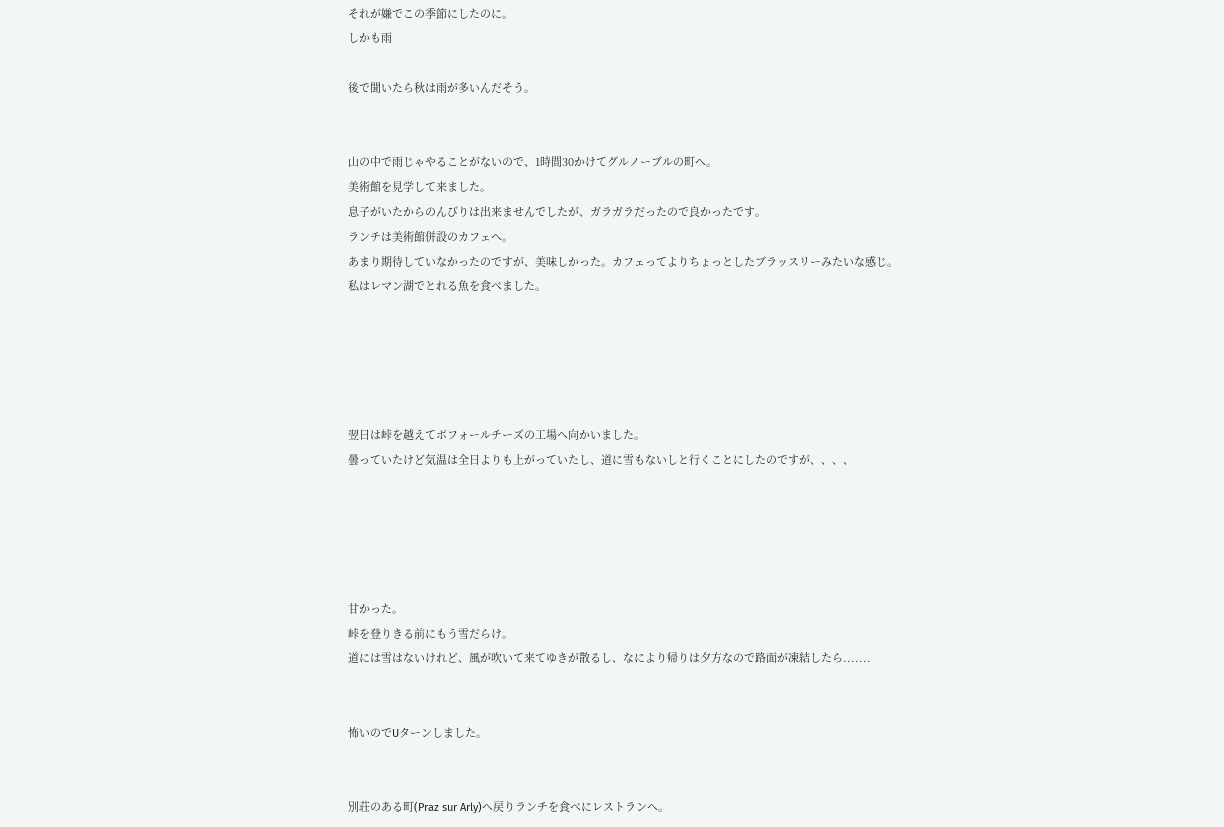それが嫌でこの季節にしたのに。
しかも雨

後で聞いたら秋は雨が多いんだそう。


山の中で雨じゃやることがないので、1時間30かけてグルノーブルの町へ。
美術館を見学して来ました。
息子がいたからのんびりは出来ませんでしたが、ガラガラだったので良かったです。
ランチは美術館併設のカフェへ。
あまり期待していなかったのですが、美味しかった。カフェってよりちょっとしたブラッスリーみたいな感じ。
私はレマン湖でとれる魚を食べました。





翌日は峠を越えてボフォールチーズの工場へ向かいました。
曇っていたけど気温は全日よりも上がっていたし、道に雪もないしと行くことにしたのですが、、、、





甘かった。
峠を登りきる前にもう雪だらけ。
道には雪はないけれど、風が吹いて来てゆきが散るし、なにより帰りは夕方なので路面が凍結したら.......


怖いのでUターンしました。


別荘のある町(Praz sur Arly)へ戻りランチを食べにレストランへ。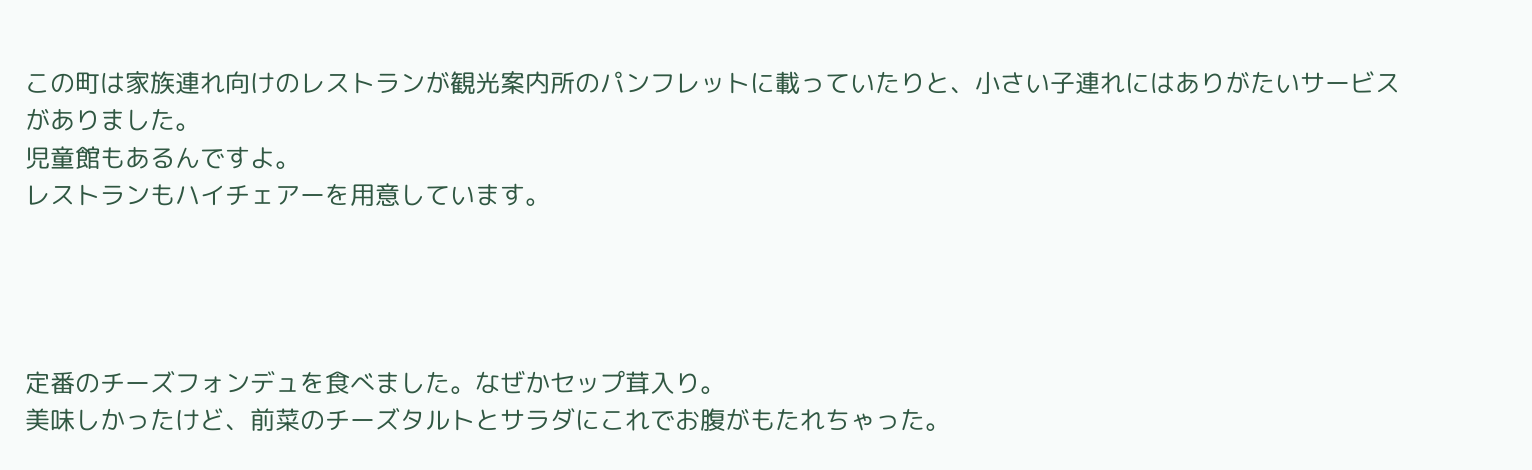この町は家族連れ向けのレストランが観光案内所のパンフレットに載っていたりと、小さい子連れにはありがたいサービスがありました。
児童館もあるんですよ。
レストランもハイチェアーを用意しています。




定番のチーズフォンデュを食べました。なぜかセップ茸入り。
美味しかったけど、前菜のチーズタルトとサラダにこれでお腹がもたれちゃった。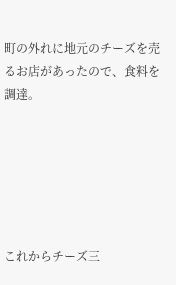町の外れに地元のチーズを売るお店があったので、食料を調達。






これからチーズ三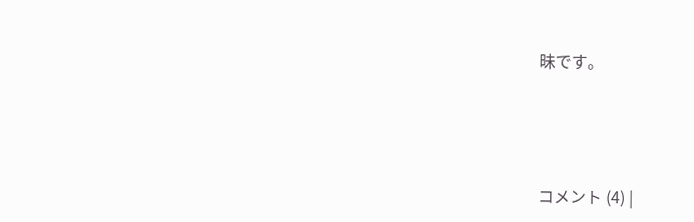昧です。





コメント (4) |